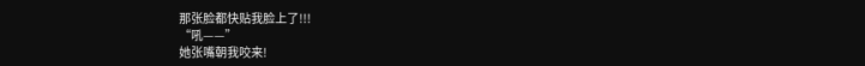那张脸都快贴我脸上了!!!
“吼——”
她张嘴朝我咬来!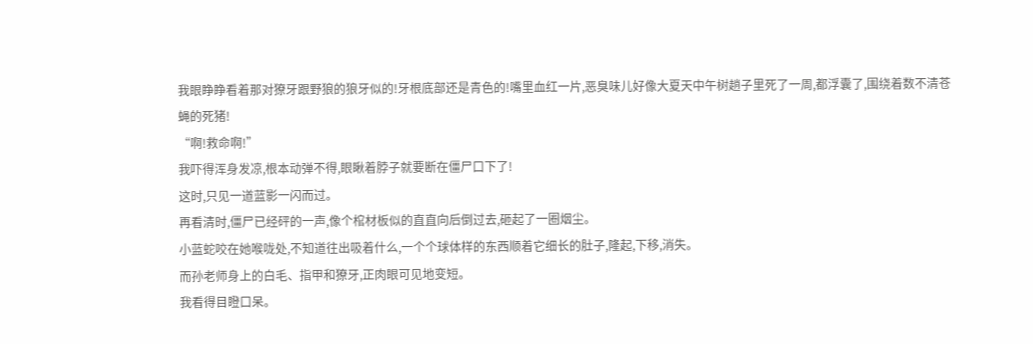我眼睁睁看着那对獠牙跟野狼的狼牙似的!牙根底部还是青色的!嘴里血红一片,恶臭味儿好像大夏天中午树趟子里死了一周,都浮囊了,围绕着数不清苍蝇的死猪!
“啊!救命啊!”
我吓得浑身发凉,根本动弹不得,眼瞅着脖子就要断在僵尸口下了!
这时,只见一道蓝影一闪而过。
再看清时,僵尸已经砰的一声,像个棺材板似的直直向后倒过去,砸起了一圈烟尘。
小蓝蛇咬在她喉咙处,不知道往出吸着什么,一个个球体样的东西顺着它细长的肚子,隆起,下移,消失。
而孙老师身上的白毛、指甲和獠牙,正肉眼可见地变短。
我看得目瞪口呆。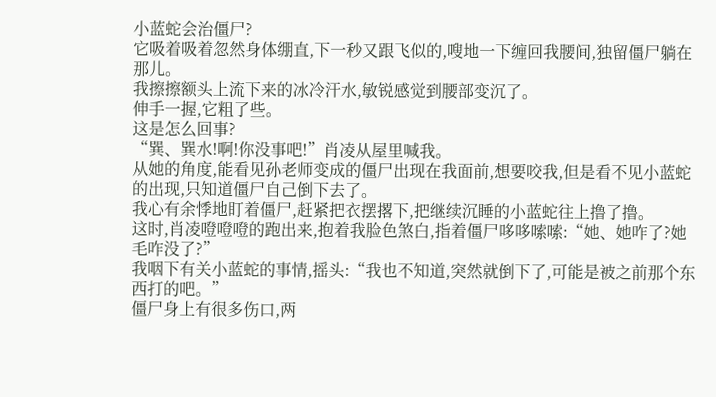小蓝蛇会治僵尸?
它吸着吸着忽然身体绷直,下一秒又跟飞似的,嗖地一下缠回我腰间,独留僵尸躺在那儿。
我擦擦额头上流下来的冰冷汗水,敏锐感觉到腰部变沉了。
伸手一握,它粗了些。
这是怎么回事?
“巽、巽水!啊!你没事吧!”肖凌从屋里喊我。
从她的角度,能看见孙老师变成的僵尸出现在我面前,想要咬我,但是看不见小蓝蛇的出现,只知道僵尸自己倒下去了。
我心有余悸地盯着僵尸,赶紧把衣摆撂下,把继续沉睡的小蓝蛇往上撸了撸。
这时,肖凌噔噔噔的跑出来,抱着我脸色煞白,指着僵尸哆哆嗦嗦:“她、她咋了?她毛咋没了?”
我咽下有关小蓝蛇的事情,摇头:“我也不知道,突然就倒下了,可能是被之前那个东西打的吧。”
僵尸身上有很多伤口,两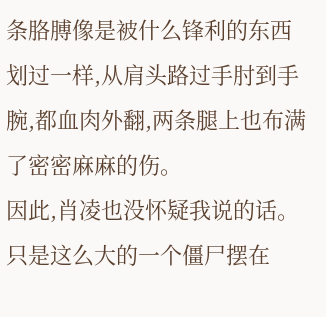条胳膊像是被什么锋利的东西划过一样,从肩头路过手肘到手腕,都血肉外翻,两条腿上也布满了密密麻麻的伤。
因此,肖凌也没怀疑我说的话。
只是这么大的一个僵尸摆在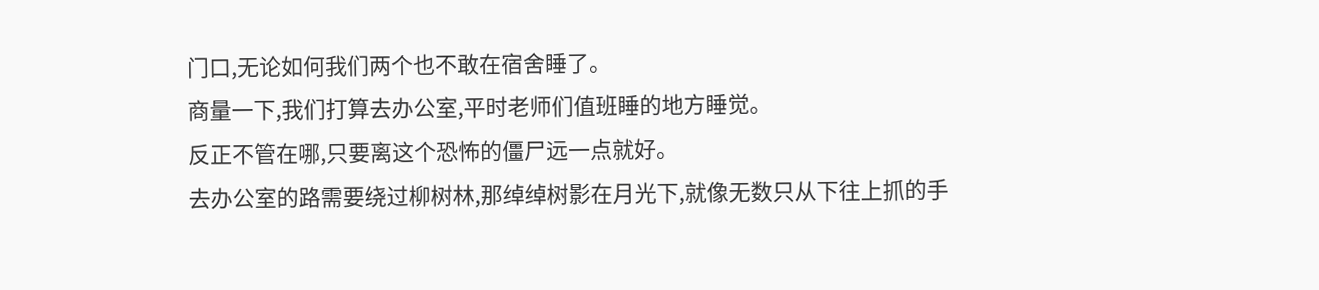门口,无论如何我们两个也不敢在宿舍睡了。
商量一下,我们打算去办公室,平时老师们值班睡的地方睡觉。
反正不管在哪,只要离这个恐怖的僵尸远一点就好。
去办公室的路需要绕过柳树林,那绰绰树影在月光下,就像无数只从下往上抓的手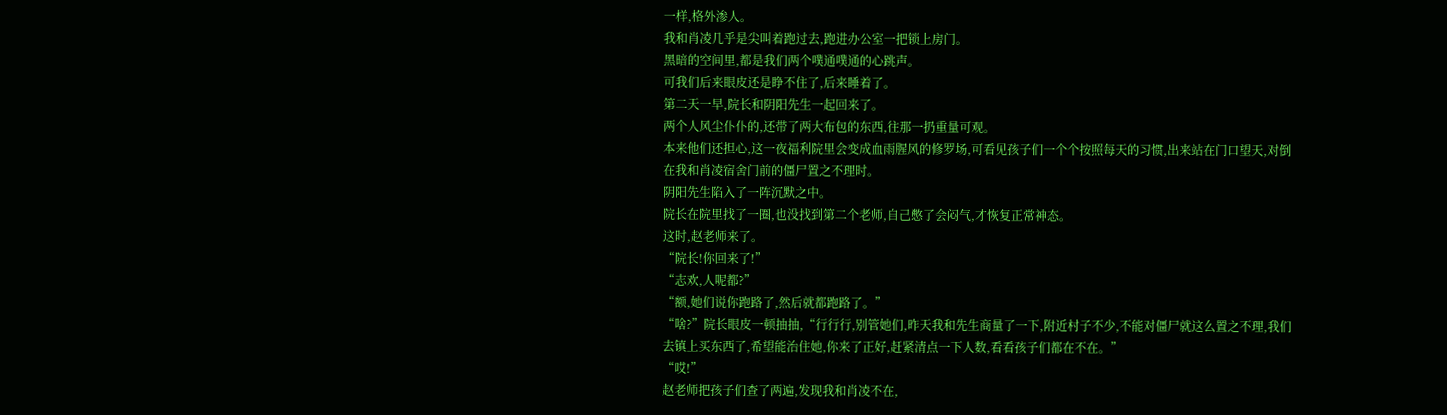一样,格外渗人。
我和肖凌几乎是尖叫着跑过去,跑进办公室一把锁上房门。
黑暗的空间里,都是我们两个噗通噗通的心跳声。
可我们后来眼皮还是睁不住了,后来睡着了。
第二天一早,院长和阴阳先生一起回来了。
两个人风尘仆仆的,还带了两大布包的东西,往那一扔重量可观。
本来他们还担心,这一夜福利院里会变成血雨腥风的修罗场,可看见孩子们一个个按照每天的习惯,出来站在门口望天,对倒在我和肖凌宿舍门前的僵尸置之不理时。
阴阳先生陷入了一阵沉默之中。
院长在院里找了一圈,也没找到第二个老师,自己憋了会闷气,才恢复正常神态。
这时,赵老师来了。
“院长!你回来了!”
“志欢,人呢都?”
“额,她们说你跑路了,然后就都跑路了。”
“啥?”院长眼皮一顿抽抽,“行行行,别管她们,昨天我和先生商量了一下,附近村子不少,不能对僵尸就这么置之不理,我们去镇上买东西了,希望能治住她,你来了正好,赶紧清点一下人数,看看孩子们都在不在。”
“哎!”
赵老师把孩子们查了两遍,发现我和肖凌不在,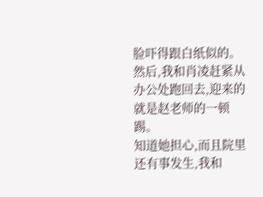脸吓得跟白纸似的。
然后,我和肖凌赶紧从办公处跑回去,迎来的就是赵老师的一顿踢。
知道她担心,而且院里还有事发生,我和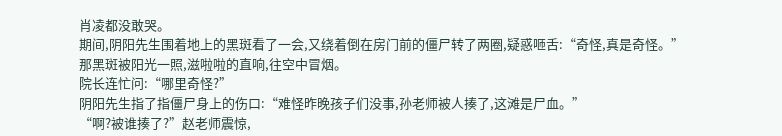肖凌都没敢哭。
期间,阴阳先生围着地上的黑斑看了一会,又绕着倒在房门前的僵尸转了两圈,疑惑咂舌:“奇怪,真是奇怪。”
那黑斑被阳光一照,滋啦啦的直响,往空中冒烟。
院长连忙问:“哪里奇怪?”
阴阳先生指了指僵尸身上的伤口:“难怪昨晚孩子们没事,孙老师被人揍了,这滩是尸血。”
“啊?被谁揍了?”赵老师震惊,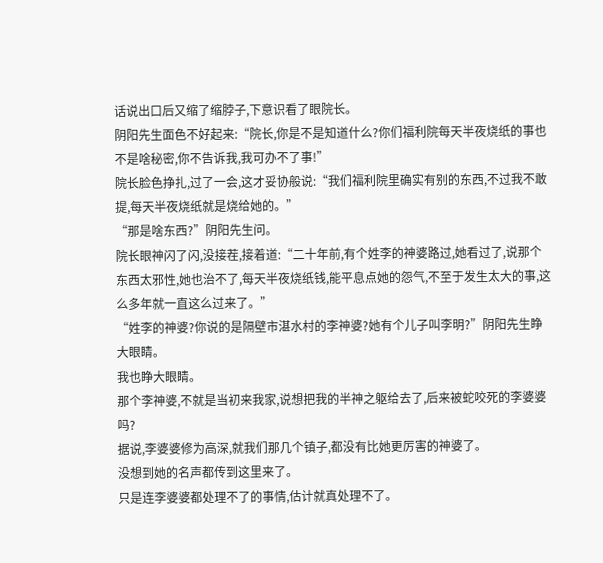话说出口后又缩了缩脖子,下意识看了眼院长。
阴阳先生面色不好起来:“院长,你是不是知道什么?你们福利院每天半夜烧纸的事也不是啥秘密,你不告诉我,我可办不了事!”
院长脸色挣扎,过了一会,这才妥协般说:“我们福利院里确实有别的东西,不过我不敢提,每天半夜烧纸就是烧给她的。”
“那是啥东西?”阴阳先生问。
院长眼神闪了闪,没接茬,接着道:“二十年前,有个姓李的神婆路过,她看过了,说那个东西太邪性,她也治不了,每天半夜烧纸钱,能平息点她的怨气,不至于发生太大的事,这么多年就一直这么过来了。”
“姓李的神婆?你说的是隔壁市湛水村的李神婆?她有个儿子叫李明?”阴阳先生睁大眼睛。
我也睁大眼睛。
那个李神婆,不就是当初来我家,说想把我的半神之躯给去了,后来被蛇咬死的李婆婆吗?
据说,李婆婆修为高深,就我们那几个镇子,都没有比她更厉害的神婆了。
没想到她的名声都传到这里来了。
只是连李婆婆都处理不了的事情,估计就真处理不了。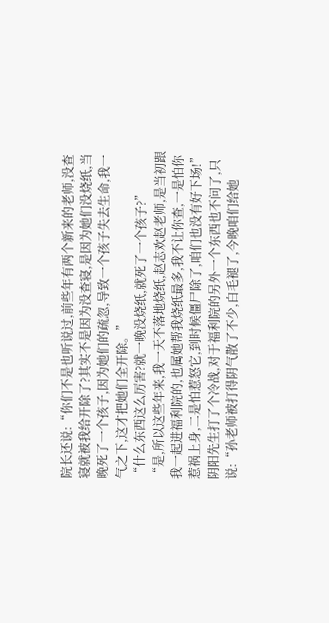院长还说:“你们不是也听说过,前些年有两个新来的老师,没查寝就被我给开除了?其实不是因为没查寝,是因为她们没烧纸,当晚死了一个孩子,因为她们的疏忽,导致一个孩子失去生命,我一气之下,这才把她们全开除。”
“什么东西这么厉害?就一晚没烧纸,就死了一个孩子?”
“是,所以这些年来,我一天不落地烧纸,赵志欢赵老师,是当初跟我一起进福利院的,也属她帮我烧纸最多,我不让你查,一是怕你惹祸上身,二是怕惹怒它,到时候僵尸除了,咱们也没有好下场!”
阴阳先生打了个冷战,对于福利院的另外一个东西也不问了,只说:“孙老师被打得阴气散了不少,白毛褪了,今晚咱们给她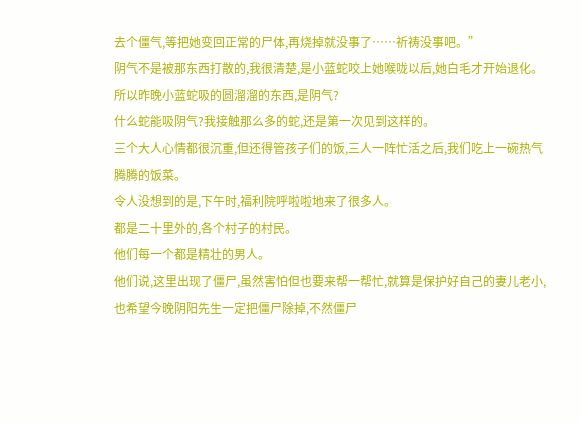去个僵气,等把她变回正常的尸体,再烧掉就没事了……祈祷没事吧。”
阴气不是被那东西打散的,我很清楚,是小蓝蛇咬上她喉咙以后,她白毛才开始退化。
所以昨晚小蓝蛇吸的圆溜溜的东西,是阴气?
什么蛇能吸阴气?我接触那么多的蛇,还是第一次见到这样的。
三个大人心情都很沉重,但还得管孩子们的饭,三人一阵忙活之后,我们吃上一碗热气腾腾的饭菜。
令人没想到的是,下午时,福利院呼啦啦地来了很多人。
都是二十里外的,各个村子的村民。
他们每一个都是精壮的男人。
他们说,这里出现了僵尸,虽然害怕但也要来帮一帮忙,就算是保护好自己的妻儿老小,也希望今晚阴阳先生一定把僵尸除掉,不然僵尸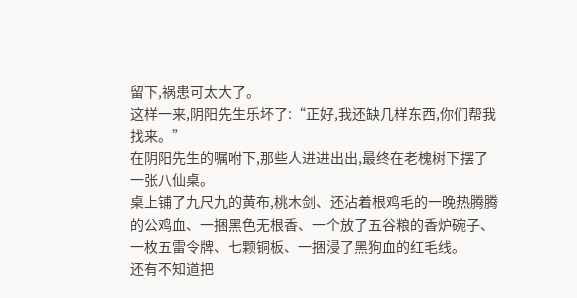留下,祸患可太大了。
这样一来,阴阳先生乐坏了:“正好,我还缺几样东西,你们帮我找来。”
在阴阳先生的嘱咐下,那些人进进出出,最终在老槐树下摆了一张八仙桌。
桌上铺了九尺九的黄布,桃木剑、还沾着根鸡毛的一晚热腾腾的公鸡血、一捆黑色无根香、一个放了五谷粮的香炉碗子、一枚五雷令牌、七颗铜板、一捆浸了黑狗血的红毛线。
还有不知道把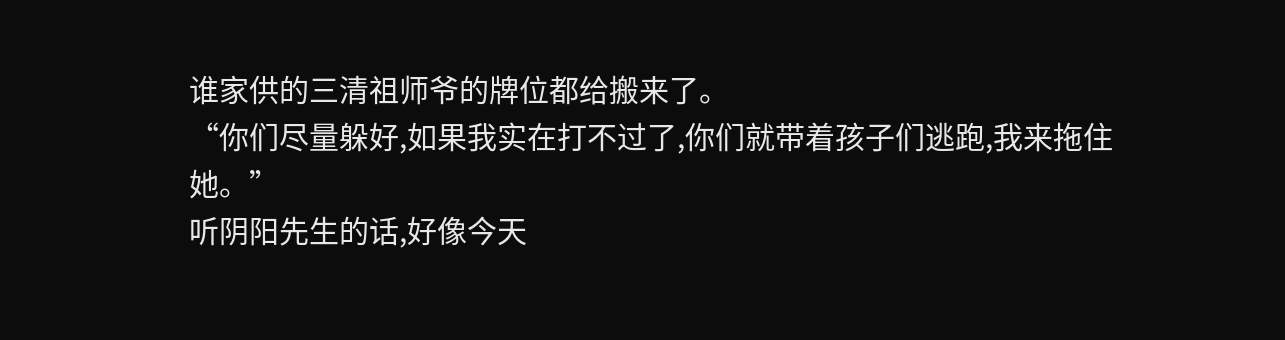谁家供的三清祖师爷的牌位都给搬来了。
“你们尽量躲好,如果我实在打不过了,你们就带着孩子们逃跑,我来拖住她。”
听阴阳先生的话,好像今天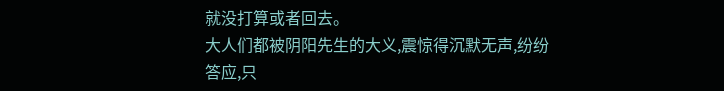就没打算或者回去。
大人们都被阴阳先生的大义,震惊得沉默无声,纷纷答应,只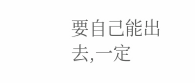要自己能出去,一定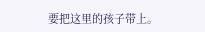要把这里的孩子带上。